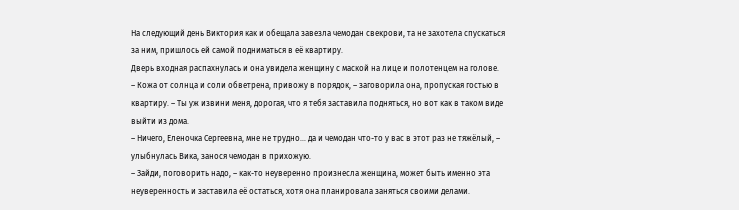На следующий день Виктория как и обещала завезла чемодан свекрови, та не захотела спускаться за ним, пришлось ей самой подниматься в её квартиру.
Дверь входная распахнулась и она увидела женщину с маской на лице и полотенцем на голове.
– Кожа от солнца и соли обветрена, привожу в порядок, – заговорила она, пропуская гостью в квартиру. – Ты уж извини меня, дорогая, что я тебя заставила подняться, но вот как в таком виде выйти из дома.
– Ничего, Еленочка Сергеевна, мне не трудно… да и чемодан что-то у вас в этот раз не тяжёлый, – улыбнулась Вика, занося чемодан в прихожую.
– Зайди, поговорить надо, – как-то неуверенно произнесла женщина, может быть именно эта неуверенность и заставила её остаться, хотя она планировала заняться своими делами.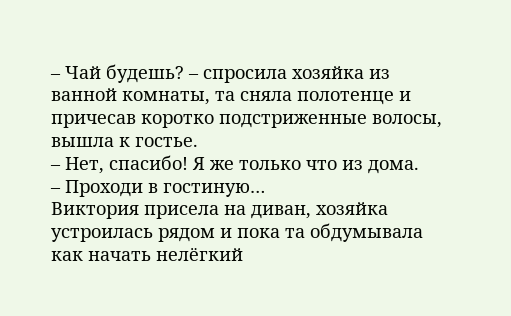– Чай будешь? – спросила хозяйка из ванной комнаты, та сняла полотенце и причесав коротко подстриженные волосы, вышла к гостье.
– Нет, спасибо! Я же только что из дома.
– Проходи в гостиную…
Виктория присела на диван, хозяйка устроилась рядом и пока та обдумывала как начать нелёгкий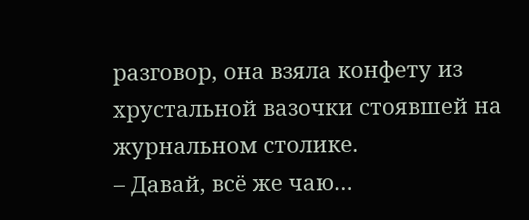разговор, она взяла конфету из хрустальной вазочки стоявшей на журнальном столике.
– Давай, всё же чаю…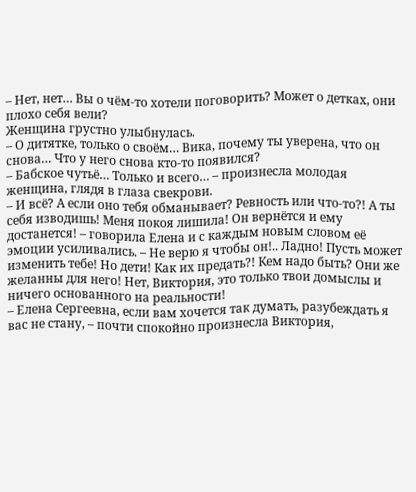– Нет, нет… Вы о чём-то хотели поговорить? Может о детках, они плохо себя вели?
Женщина грустно улыбнулась.
– О дитятке, только о своём… Вика, почему ты уверена, что он снова… Что у него снова кто-то появился?
– Бабское чутьё… Только и всего… – произнесла молодая женщина, глядя в глаза свекрови.
– И всё? А если оно тебя обманывает? Ревность или что-то?! А ты себя изводишь! Меня покоя лишила! Он вернётся и ему достанется! – говорила Елена и с каждым новым словом её эмоции усиливались. – Не верю я чтобы он!.. Ладно! Пусть может изменить тебе! Но дети! Как их предать?! Кем надо быть? Они же желанны для него! Нет, Виктория, это только твои домыслы и ничего основанного на реальности!
– Елена Сергеевна, если вам хочется так думать, разубеждать я вас не стану, – почти спокойно произнесла Виктория,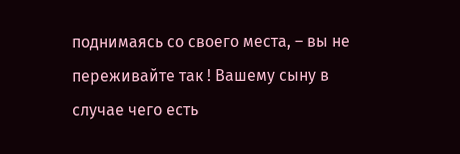поднимаясь со своего места, – вы не переживайте так ! Вашему сыну в случае чего есть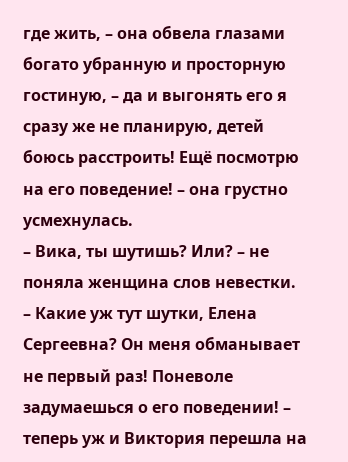где жить, – она обвела глазами богато убранную и просторную гостиную, – да и выгонять его я сразу же не планирую, детей боюсь расстроить! Ещё посмотрю на его поведение! – она грустно усмехнулась.
– Вика, ты шутишь? Или? – не поняла женщина слов невестки.
– Какие уж тут шутки, Елена Сергеевна? Он меня обманывает не первый раз! Поневоле задумаешься о его поведении! – теперь уж и Виктория перешла на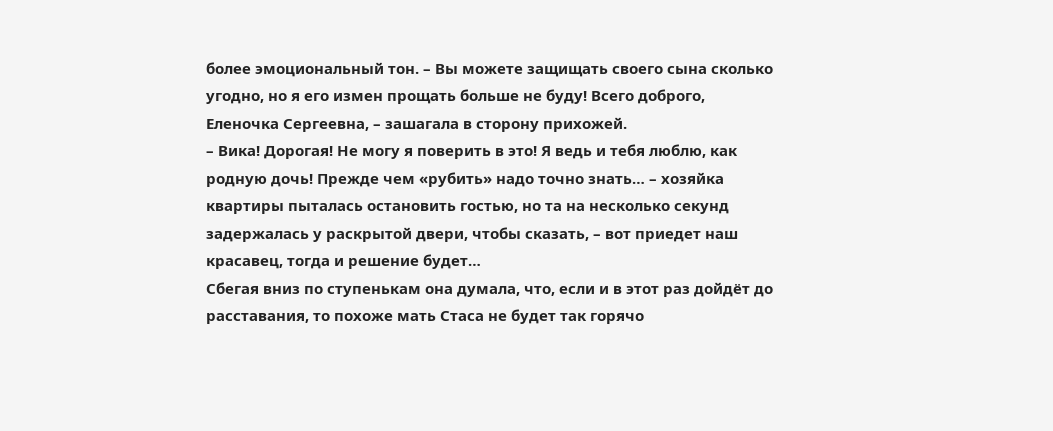более эмоциональный тон. – Вы можете защищать своего сына сколько угодно, но я его измен прощать больше не буду! Всего доброго, Еленочка Сергеевна, – зашагала в сторону прихожей.
– Вика! Дорогая! Не могу я поверить в это! Я ведь и тебя люблю, как родную дочь! Прежде чем «рубить» надо точно знать… – хозяйка квартиры пыталась остановить гостью, но та на несколько секунд задержалась у раскрытой двери, чтобы сказать, – вот приедет наш красавец, тогда и решение будет…
Сбегая вниз по ступенькам она думала, что, если и в этот раз дойдёт до расставания, то похоже мать Стаса не будет так горячо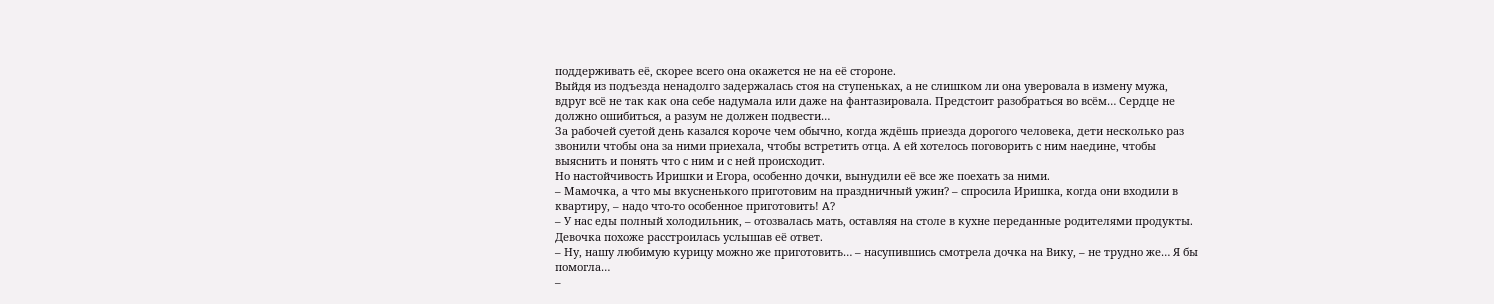поддерживать её, скорее всего она окажется не на её стороне.
Выйдя из подъезда ненадолго задержалась стоя на ступеньках, а не слишком ли она уверовала в измену мужа, вдруг всё не так как она себе надумала или даже на фантазировала. Предстоит разобраться во всём… Сердце не должно ошибиться, а разум не должен подвести…
За рабочей суетой день казался короче чем обычно, когда ждёшь приезда дорогого человека, дети несколько раз звонили чтобы она за ними приехала, чтобы встретить отца. А ей хотелось поговорить с ним наедине, чтобы выяснить и понять что с ним и с ней происходит.
Но настойчивость Иришки и Егора, особенно дочки, вынудили её все же поехать за ними.
– Мамочка, а что мы вкусненького приготовим на праздничный ужин? – спросила Иришка, когда они входили в квартиру, – надо что-то особенное приготовить! А?
– У нас еды полный холодильник, – отозвалась мать, оставляя на столе в кухне переданные родителями продукты.
Девочка похоже расстроилась услышав её ответ.
– Ну, нашу любимую курицу можно же приготовить… – насупившись смотрела дочка на Вику, – не трудно же… Я бы помогла…
–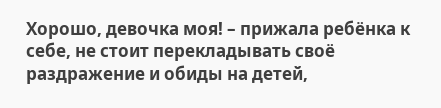Хорошо, девочка моя! – прижала ребёнка к себе, не стоит перекладывать своё раздражение и обиды на детей,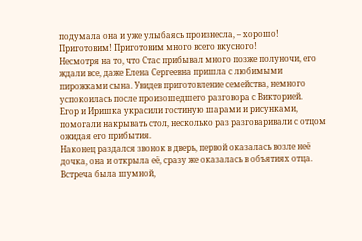подумала она и уже улыбаясь произнесла, – хорошо! Приготовим! Приготовим много всего вкусного!
Несмотря на то, что Стас прибывал много позже полуночи, его ждали все, даже Елена Сергеевна пришла с любимыми пирожками сына. Увидев приготовление семейства, немного успокоилась после произошедшего разговора с Викторией.
Егор и Иришка украсили гостиную шарами и рисунками, помогали накрывать стол, несколько раз разговаривали с отцом ожидая его прибытия.
Наконец раздался звонок в дверь, первой оказалась возле неё дочка, она и открыла её, сразу же оказалась в объятиях отца.
Встреча была шумной,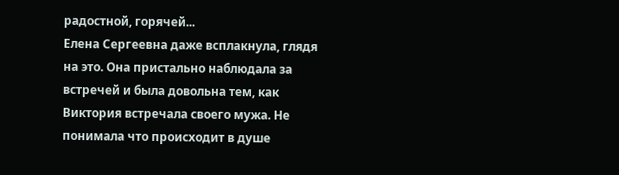радостной, горячей...
Елена Сергеевна даже всплакнула, глядя на это. Она пристально наблюдала за встречей и была довольна тем, как Виктория встречала своего мужа. Не понимала что происходит в душе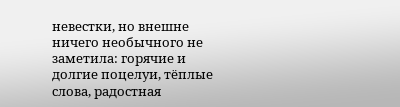невестки, но внешне ничего необычного не заметила: горячие и долгие поцелуи, тёплые слова, радостная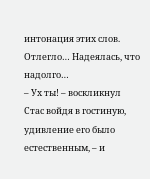интонация этих слов.
Отлегло… Надеялась, что надолго…
– Ух ты! – воскликнул Стас войдя в гостиную, удивление его было естественным, – и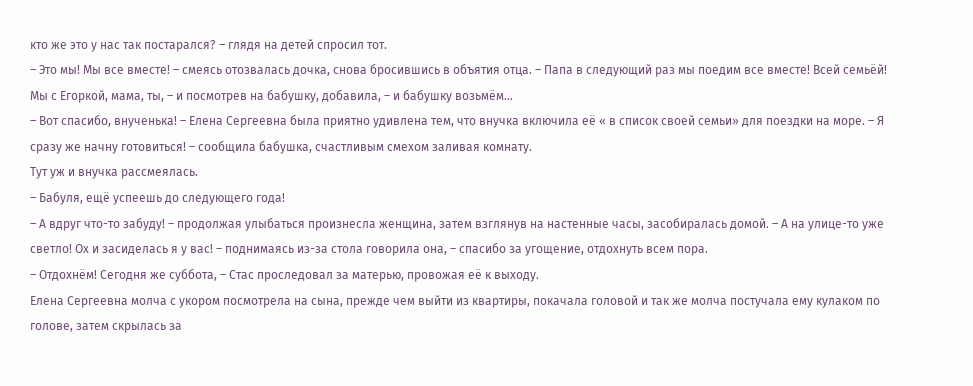кто же это у нас так постарался? – глядя на детей спросил тот.
– Это мы! Мы все вместе! – смеясь отозвалась дочка, снова бросившись в объятия отца. – Папа в следующий раз мы поедим все вместе! Всей семьёй! Мы с Егоркой, мама, ты, – и посмотрев на бабушку, добавила, – и бабушку возьмём…
– Вот спасибо, внученька! – Елена Сергеевна была приятно удивлена тем, что внучка включила её « в список своей семьи» для поездки на море. – Я сразу же начну готовиться! – сообщила бабушка, счастливым смехом заливая комнату.
Тут уж и внучка рассмеялась.
– Бабуля, ещё успеешь до следующего года!
– А вдруг что-то забуду! – продолжая улыбаться произнесла женщина, затем взглянув на настенные часы, засобиралась домой. – А на улице-то уже светло! Ох и засиделась я у вас! – поднимаясь из-за стола говорила она, – спасибо за угощение, отдохнуть всем пора.
– Отдохнём! Сегодня же суббота, – Стас проследовал за матерью, провожая её к выходу.
Елена Сергеевна молча с укором посмотрела на сына, прежде чем выйти из квартиры, покачала головой и так же молча постучала ему кулаком по голове, затем скрылась за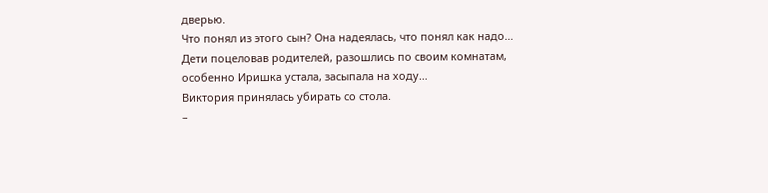дверью.
Что понял из этого сын? Она надеялась, что понял как надо…
Дети поцеловав родителей, разошлись по своим комнатам, особенно Иришка устала, засыпала на ходу…
Виктория принялась убирать со стола.
–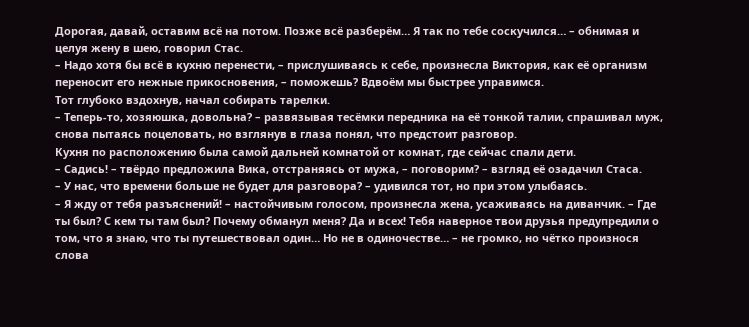Дорогая, давай, оставим всё на потом. Позже всё разберём… Я так по тебе соскучился… – обнимая и целуя жену в шею, говорил Стас.
– Надо хотя бы всё в кухню перенести, – прислушиваясь к себе, произнесла Виктория, как её организм переносит его нежные прикосновения, – поможешь? Вдвоём мы быстрее управимся.
Тот глубоко вздохнув, начал собирать тарелки.
– Теперь-то, хозяюшка, довольна? – развязывая тесёмки передника на её тонкой талии, спрашивал муж, снова пытаясь поцеловать, но взглянув в глаза понял, что предстоит разговор.
Кухня по расположению была самой дальней комнатой от комнат, где сейчас спали дети.
– Садись! – твёрдо предложила Вика, отстраняясь от мужа, – поговорим? – взгляд её озадачил Стаса.
– У нас, что времени больше не будет для разговора? – удивился тот, но при этом улыбаясь.
– Я жду от тебя разъяснений! – настойчивым голосом, произнесла жена, усаживаясь на диванчик. – Где ты был? С кем ты там был? Почему обманул меня? Да и всех! Тебя наверное твои друзья предупредили о том, что я знаю, что ты путешествовал один… Но не в одиночестве… – не громко, но чётко произнося слова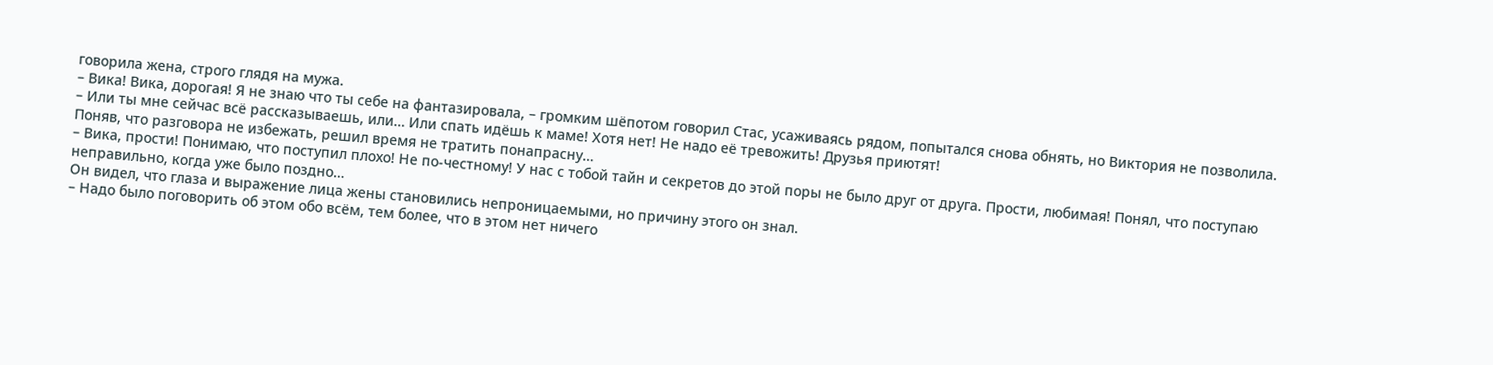говорила жена, строго глядя на мужа.
– Вика! Вика, дорогая! Я не знаю что ты себе на фантазировала, – громким шёпотом говорил Стас, усаживаясь рядом, попытался снова обнять, но Виктория не позволила.
– Или ты мне сейчас всё рассказываешь, или… Или спать идёшь к маме! Хотя нет! Не надо её тревожить! Друзья приютят!
Поняв, что разговора не избежать, решил время не тратить понапрасну…
– Вика, прости! Понимаю, что поступил плохо! Не по-честному! У нас с тобой тайн и секретов до этой поры не было друг от друга. Прости, любимая! Понял, что поступаю неправильно, когда уже было поздно…
Он видел, что глаза и выражение лица жены становились непроницаемыми, но причину этого он знал.
– Надо было поговорить об этом обо всём, тем более, что в этом нет ничего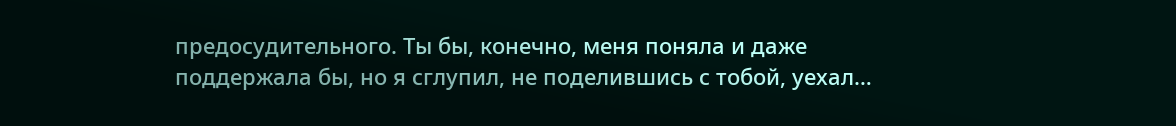предосудительного. Ты бы, конечно, меня поняла и даже поддержала бы, но я сглупил, не поделившись с тобой, уехал…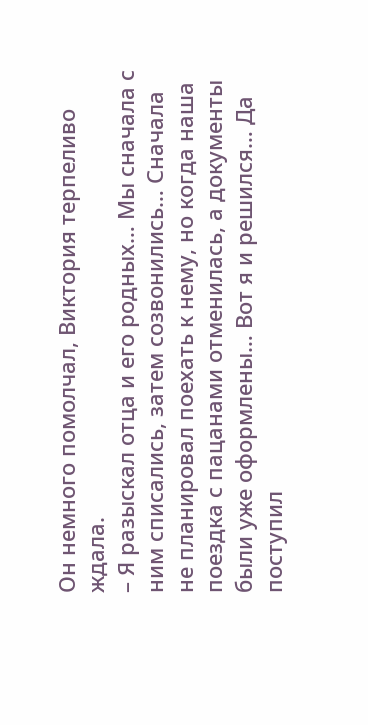Он немного помолчал, Виктория терпеливо ждала.
– Я разыскал отца и его родных… Мы сначала с ним списались, затем созвонились… Сначала не планировал поехать к нему, но когда наша поездка с пацанами отменилась, а документы были уже оформлены… Вот я и решился… Да поступил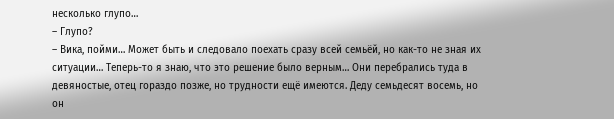несколько глупо…
– Глупо?
– Вика, пойми… Может быть и следовало поехать сразу всей семьёй, но как-то не зная их ситуации… Теперь-то я знаю, что это решение было верным… Они перебрались туда в девяностые, отец гораздо позже, но трудности ещё имеются. Деду семьдесят восемь, но он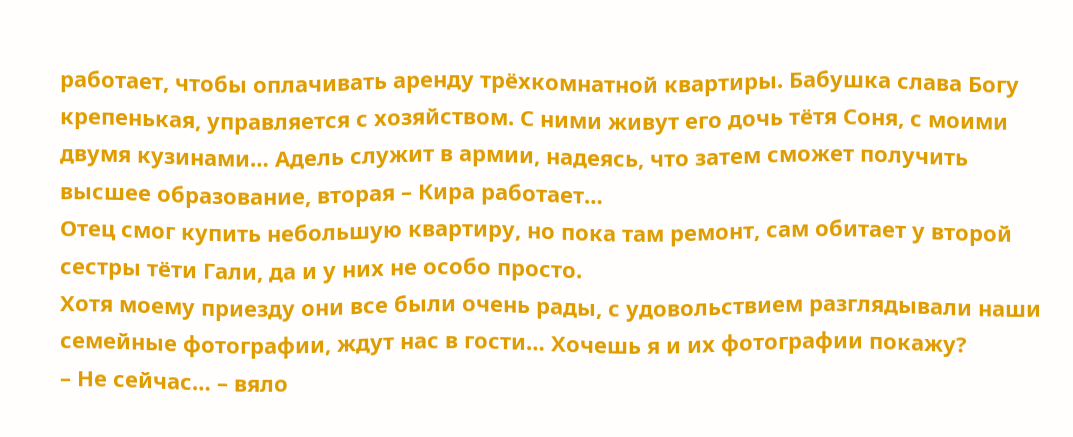работает, чтобы оплачивать аренду трёхкомнатной квартиры. Бабушка слава Богу крепенькая, управляется с хозяйством. С ними живут его дочь тётя Соня, с моими двумя кузинами… Адель служит в армии, надеясь, что затем сможет получить высшее образование, вторая – Кира работает…
Отец смог купить небольшую квартиру, но пока там ремонт, сам обитает у второй сестры тёти Гали, да и у них не особо просто.
Хотя моему приезду они все были очень рады, с удовольствием разглядывали наши семейные фотографии, ждут нас в гости… Хочешь я и их фотографии покажу?
– Не сейчас… – вяло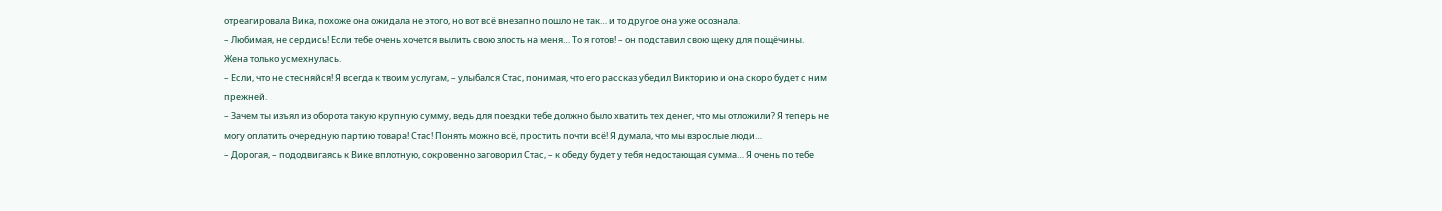отреагировала Вика, похоже она ожидала не этого, но вот всё внезапно пошло не так… и то другое она уже осознала.
– Любимая, не сердись! Если тебе очень хочется вылить свою злость на меня… То я готов! – он подставил свою щеку для пощёчины.
Жена только усмехнулась.
– Если, что не стесняйся! Я всегда к твоим услугам, – улыбался Стас, понимая, что его рассказ убедил Викторию и она скоро будет с ним прежней.
– Зачем ты изъял из оборота такую крупную сумму, ведь для поездки тебе должно было хватить тех денег, что мы отложили? Я теперь не могу оплатить очередную партию товара! Стас! Понять можно всё, простить почти всё! Я думала, что мы взрослые люди…
– Дорогая, – пододвигаясь к Вике вплотную, сокровенно заговорил Стас, – к обеду будет у тебя недостающая сумма… Я очень по тебе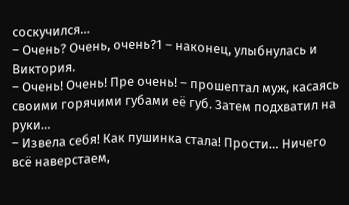соскучился…
– Очень? Очень, очень?1 – наконец, улыбнулась и Виктория.
– Очень! Очень! Пре очень! – прошептал муж, касаясь своими горячими губами её губ. Затем подхватил на руки…
– Извела себя! Как пушинка стала! Прости… Ничего всё наверстаем,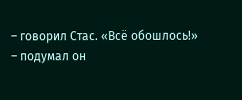– говорил Стас. «Всё обошлось!» – подумал он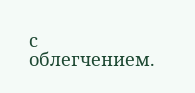с облегчением.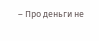– Про деньги не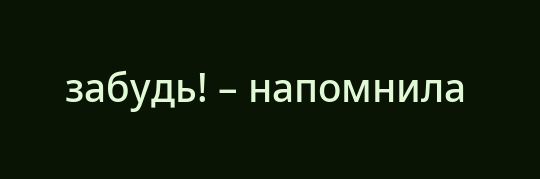забудь! – напомнила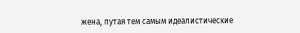жена, путая тем самым идеалистические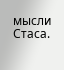мысли Стаса.